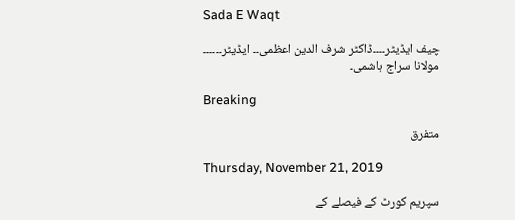Sada E Waqt

چیف ایڈیٹر۔۔۔۔ڈاکٹر شرف الدین اعظمی۔۔ ایڈیٹر۔۔۔۔۔۔ مولانا سراج ہاشمی۔

Breaking

متفرق

Thursday, November 21, 2019

سپریم کورٹ کے فیصلے کے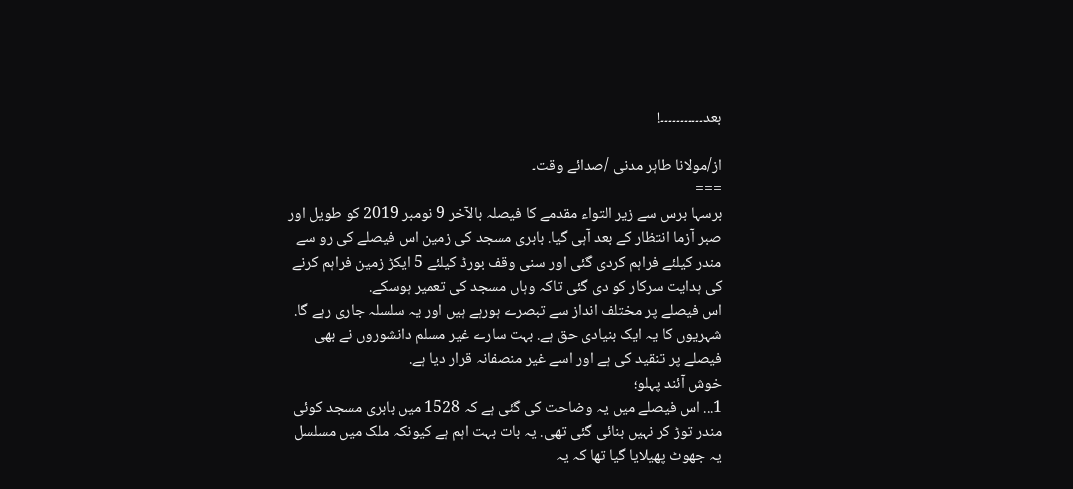بعد۔۔۔۔۔۔۔۔۔۔۔!

از/مولانا طاہر مدنی /صدائے وقت۔
===
برسہا برس سے زیر التواء مقدمے کا فیصلہ بالآخر 9 نومبر 2019 کو طویل اور صبر آزما انتظار کے بعد آہی گیا. بابری مسجد کی زمین اس فیصلے کی رو سے مندر کیلئے فراہم کردی گئی اور سنی وقف بورڈ کیلئے 5 ایکڑ زمین فراہم کرنے کی ہدایت سرکار کو دی گئی تاکہ وہاں مسجد کی تعمیر ہوسکے.
اس فیصلے پر مختلف انداز سے تبصرے ہورہے ہیں اور یہ سلسلہ جاری رہے گا. شہریوں کا یہ ایک بنیادی حق ہے. بہت سارے غیر مسلم دانشوروں نے بھی فیصلے پر تنقید کی ہے اور اسے غیر منصفانہ قرار دیا ہے.
خوش آئند پہلو؛
1... اس فیصلے میں یہ وضاحت کی گئی ہے کہ 1528 میں بابری مسجد کوئی مندر توڑ کر نہیں بنائی گئی تھی. یہ بات بہت اہم ہے کیونکہ ملک میں مسلسل یہ جھوٹ پھیلایا گیا تھا کہ یہ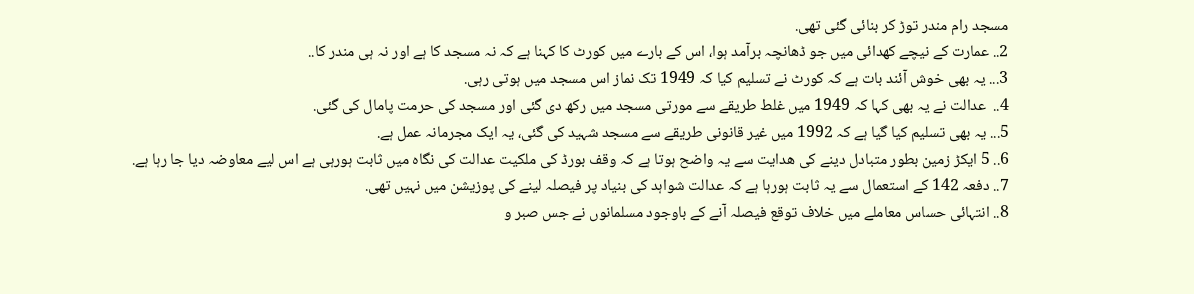مسجد رام مندر توڑ کر بنائی گئی تھی.
2.. عمارت کے نیچے کھدائی میں جو ڈھانچہ برآمد ہوا، اس کے بارے میں کورٹ کا کہنا ہے کہ نہ مسجد کا ہے اور نہ ہی مندر کا..
3... یہ بھی خوش آئند بات ہے کہ کورٹ نے تسلیم کیا کہ 1949 تک نماز اس مسجد میں ہوتی رہی.
4..  عدالت نے یہ بھی کہا کہ 1949 میں غلط طریقے سے مورتی مسجد میں رکھ دی گئی اور مسجد کی حرمت پامال کی گئی.
5... یہ بھی تسلیم کیا گیا ہے کہ 1992 میں غیر قانونی طریقے سے مسجد شہید کی گئی، یہ ایک مجرمانہ عمل ہے.
6.. 5 ایکڑ زمین بطور متبادل دینے کی ھدایت سے یہ واضح ہوتا ہے کہ وقف بورڈ کی ملکیت عدالت کی نگاہ میں ثابت ہورہی ہے اس لیے معاوضہ دیا جا رہا ہے.
7.. دفعہ 142 کے استعمال سے یہ ثابت ہورہا ہے کہ عدالت شواہد کی بنیاد پر فیصلہ لینے کی پوزیشن میں نہیں تھی.
8.. انتہائی حساس معاملے میں خلاف توقع فیصلہ آنے کے باوجود مسلمانوں نے جس صبر و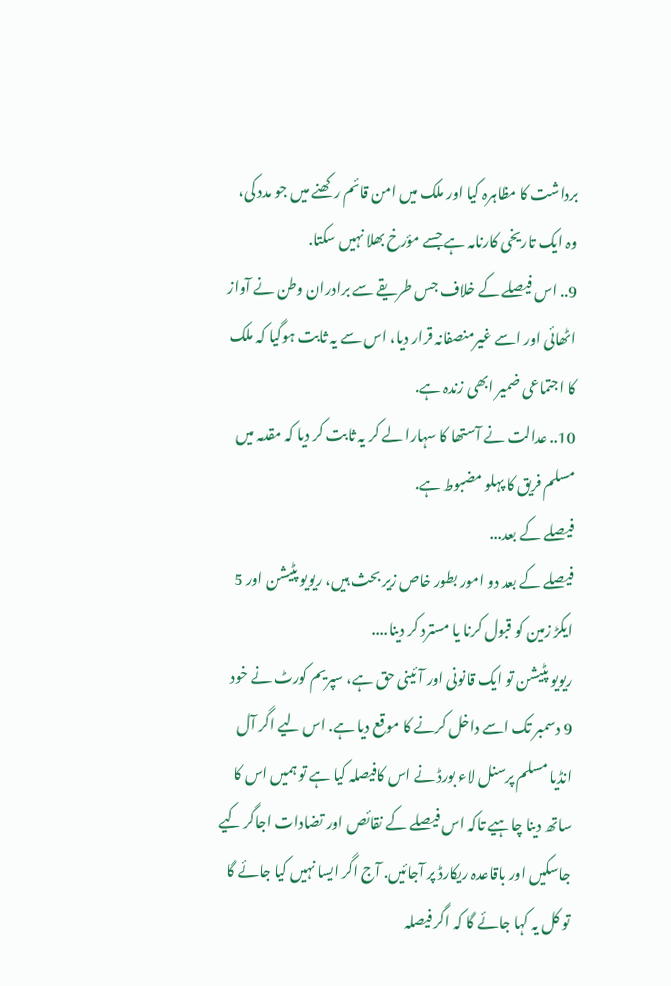برداشت کا مظاہرہ کیا اور ملک میں امن قائم رکھنے میں جو مدد کی، وہ ایک تاریخی کارنامہ ہے جسے مؤرخ بھلا نہیں سکتا.
9.. اس فیصلے کے خلاف جس طریقے سے برادران وطن نے آواز اٹھائی اور اسے غیرمنصفانہ قرار دیا، اس سے یہ ثابت ہوگیا کہ ملک کا اجتماعی ضمیر ابھی زندہ ہے.
10.. عدالت نے آستھا کا سہارا لے کر یہ ثابت کر دیا کہ مقدمہ میں مسلم فریق کا پہلو مضبوط ہے.
فیصلے کے بعد...
فیصلے کے بعد دو امور بطور خاص زیر بحث ہیں، ریویو پٹیشن اور 5 ایکڑ زمین کو قبول کرنا یا مسترد کر دینا....
ریویو پٹیشن تو ایک قانونی اور آئینی حق ہے، سپریم کورٹ نے خود 9 دسمبر تک اسے داخل کرنے کا موقع دیا ہے. اس لیے اگر آل انڈیا مسلم پرسنل لاء بورڈ نے اس کافیصلہ کیا ہے تو ہمیں اس کا ساتھ دینا چاہیے تاکہ اس فیصلے کے نقائص اور تضادات اجاگر کیے جاسکیں اور باقاعدہ ریکارڈ پر آجائیں. آج اگر ایسا نہیں کیا جائے گا تو کل یہ کہا جائے گا کہ اگر فیصلہ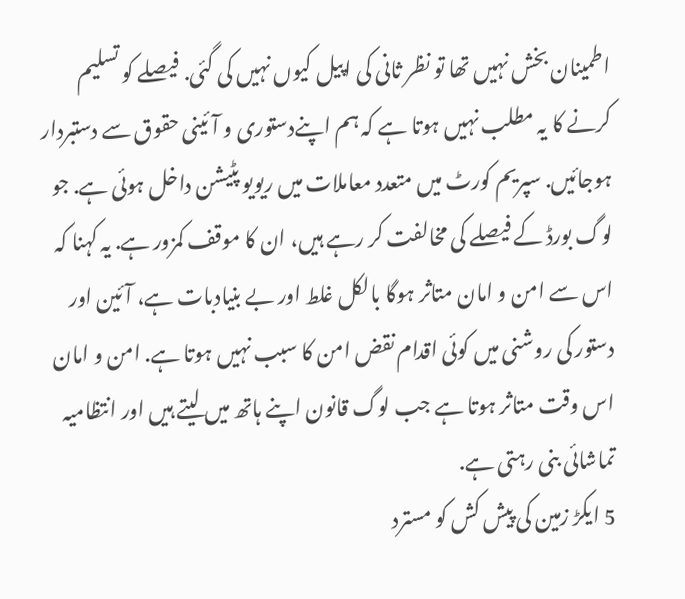اطمینان بخش نہیں تھا تو نظر ثانی کی اپیل کیوں نہیں کی گئی. فیصلے کو تسلیم کرنے کا یہ مطلب نہیں ہوتا ہے کہ ہم اپنےدستوری و آئینی حقوق سے دستبردار ہوجائیں. سپریم کورٹ میں متعدد معاملات میں ریویو پٹیشن داخل ہوئی ہے. جو لوگ بورڈ کے فیصلے کی مخالفت کر رہے ہیں، ان کا موقف کمزور ہے. یہ کہنا کہ اس سے امن و امان متاثر ہوگا بالکل غلط اور بے بنیادبات ہے، آئین اور دستور کی روشنی میں کوئی اقدام نقض امن کا سبب نہیں ہوتا ہے. امن و امان اس وقت متاثر ہوتا ہے جب لوگ قانون اپنے ہاتھ میں لیتے ہیں اور انتظامیہ تماشائی بنی رہتی ہے.
5 ایکڑ زمین کی پیش کش کو مسترد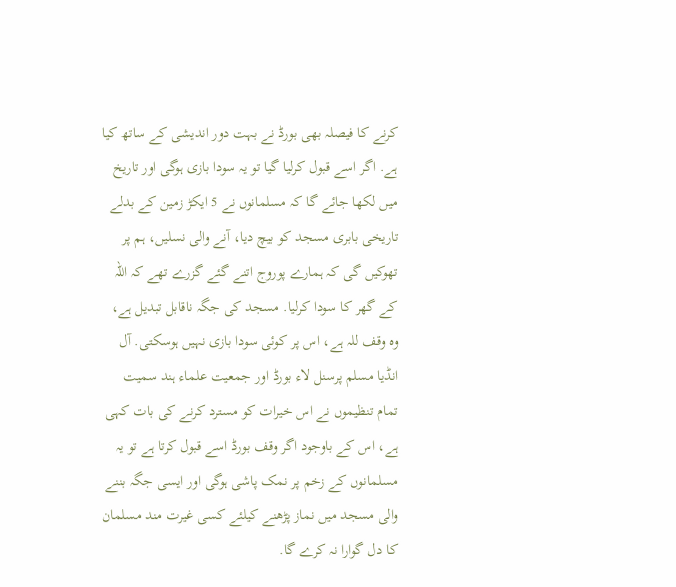کرنے کا فیصلہ بھی بورڈ نے بہت دور اندیشی کے ساتھ کیا ہے. اگر اسے قبول کرلیا گیا تو یہ سودا بازی ہوگی اور تاریخ میں لکھا جائے گا کہ مسلمانوں نے 5 ایکڑ زمین کے بدلے تاریخی بابری مسجد کو بیچ دیا، آنے والی نسلیں، ہم پر تھوکیں گی کہ ہمارے پوروج اتنے گئے گزرے تھے کہ اللہ کے گھر کا سودا کرلیا. مسجد کی جگہ ناقابل تبدیل ہے، وہ وقف للہ ہے، اس پر کوئی سودا بازی نہیں ہوسکتی. آل انڈیا مسلم پرسنل لاء بورڈ اور جمعیت علماء ہند سمیت تمام تنظیموں نے اس خیرات کو مسترد کرنے کی بات کہی ہے، اس کے باوجود اگر وقف بورڈ اسے قبول کرتا ہے تو یہ مسلمانوں کے زخم پر نمک پاشی ہوگی اور ایسی جگہ بننے والی مسجد میں نماز پڑھنے کیلئے کسی غیرت مند مسلمان کا دل گوارا نہ کرے گا.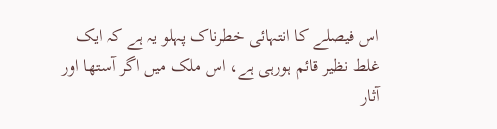اس فیصلے کا انتہائی خطرناک پہلو یہ ہے کہ ایک غلط نظیر قائم ہورہی ہے، اس ملک میں اگر آستھا اور آثار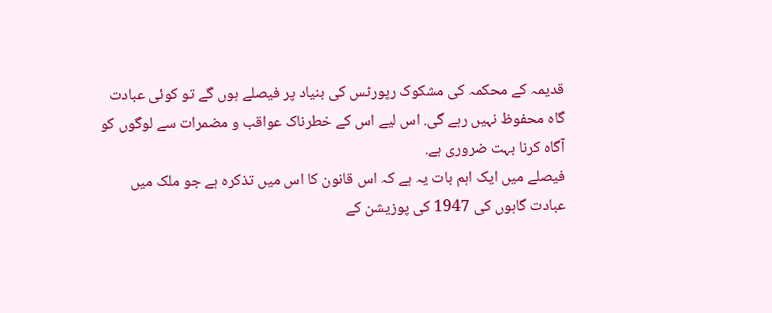قدیمہ کے محکمہ کی مشکوک رپورٹس کی بنیاد پر فیصلے ہوں گے تو کوئی عبادت گاہ محفوظ نہیں رہے گی. اس لیے اس کے خطرناک عواقب و مضمرات سے لوگوں کو آگاہ کرنا بہت ضروری ہے.
فیصلے میں ایک اہم بات یہ ہے کہ اس قانون کا اس میں تذکرہ ہے جو ملک میں عبادت گاہوں کی 1947 کی پوزیشن کے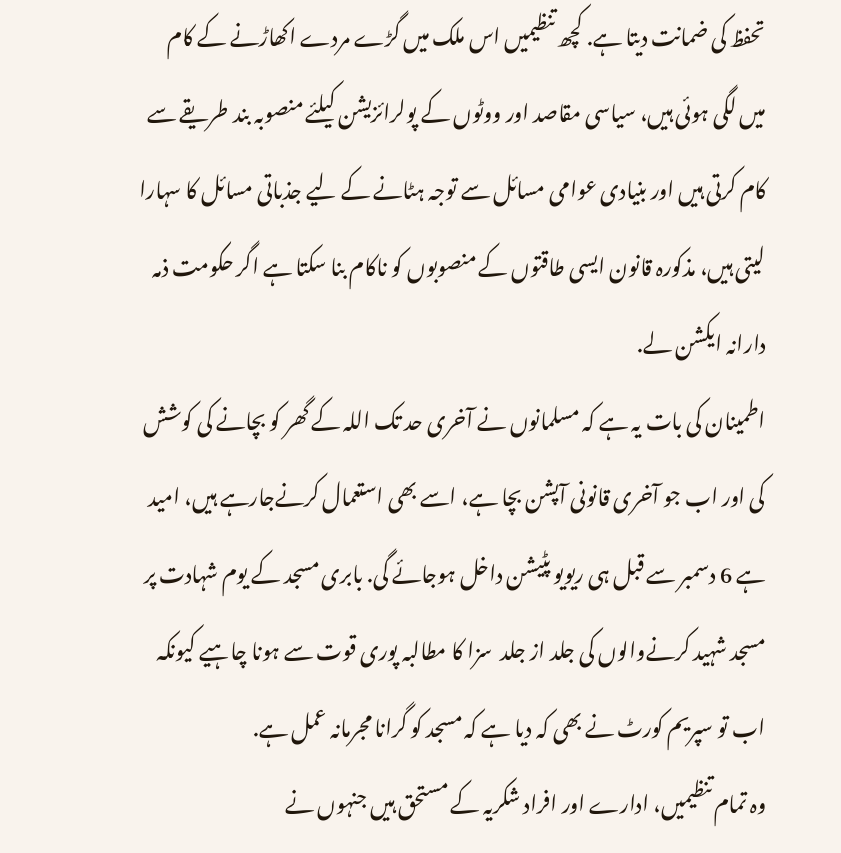تحفظ کی ضمانت دیتا ہے. کچھ تنظیمیں اس ملک میں گڑے مردے اکھاڑنے کے کام میں لگی ہوئی ہیں، سیاسی مقاصد اور ووٹوں کے پولرائزیشن کیلئے منصوبہ بند طریقے سے کام کرتی ہیں اور بنیادی عوامی مسائل سے توجہ ہٹانے کے لیے جذباتی مسائل کا سہارا لیتی ہیں، مذکورہ قانون ایسی طاقتوں کے منصوبوں کو ناکام بنا سکتا ہے اگر حکومت ذمہ دارانہ ایکشن لے.
اطمینان کی بات یہ ہے کہ مسلمانوں نے آخری حد تک اللہ کے گھر کو بچانے کی کوشش کی اور اب جو آخری قانونی آپشن بچا ہے، اسے بھی استعمال کرنےجارہے ہیں، امید ہے 6 دسمبر سے قبل ہی ریویو پٹیشن داخل ہوجائے گی. بابری مسجد کے یوم شہادت پر مسجد شہید کرنےوالوں کی جلد از جلد  سزا کا مطالبہ پوری قوت سے ہونا چاہیے کیونکہ اب تو سپریم کورٹ نے بھی کہ دیا ہے کہ مسجد کو گرانا مجرمانہ عمل ہے.
وہ تمام تنظیمیں، ادارے اور افراد شکریہ کے مستحق ہیں جنہوں نے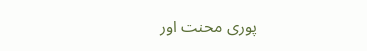پوری محنت اور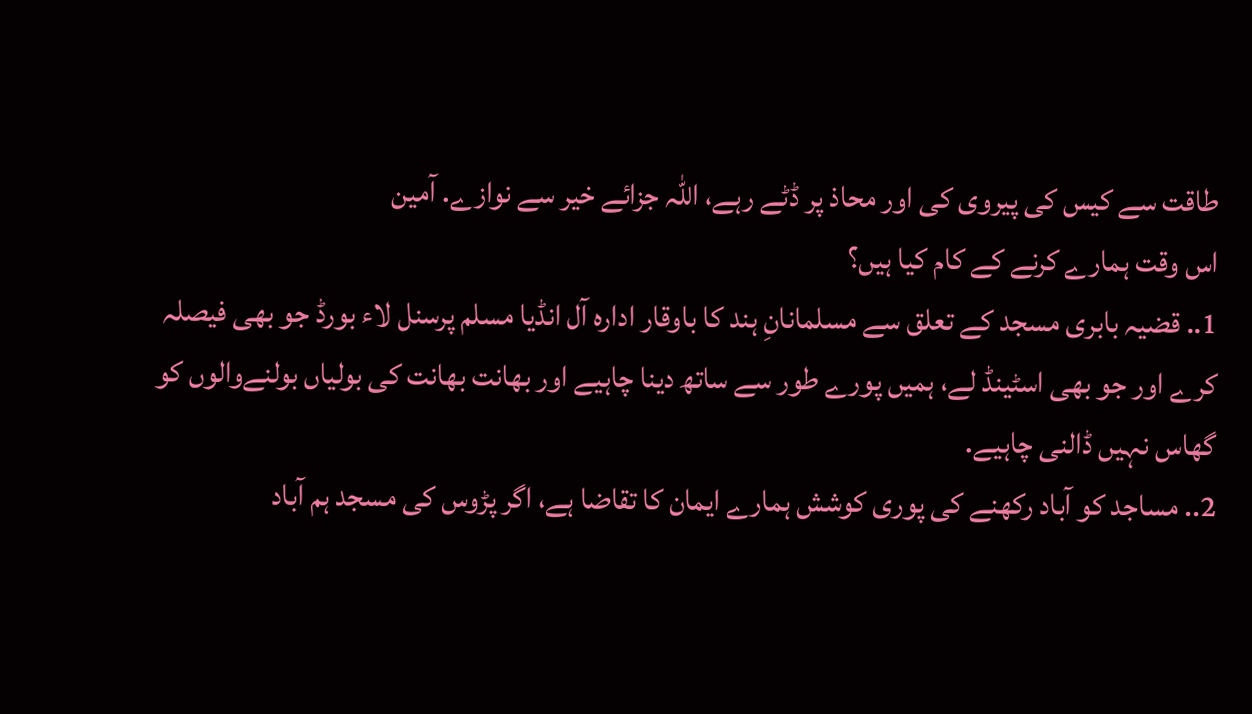طاقت سے کیس کی پیروی کی اور محاذ پر ڈٹے رہے، اللہ جزائے خیر سے نوازے. آمین
اس وقت ہمارے کرنے کے کام کیا ہیں؟
1.. قضیہ بابری مسجد کے تعلق سے مسلمانانِ ہند کا باوقار ادارہ آل انڈیا مسلم پرسنل لاء بورڈ جو بھی فیصلہ کرے اور جو بھی اسٹینڈ لے، ہمیں پورے طور سے ساتھ دینا چاہیے اور بھانت بھانت کی بولیاں بولنےوالوں کو گھاس نہیں ڈالنی چاہیے.
2.. مساجد کو آباد رکھنے کی پوری کوشش ہمارے ایمان کا تقاضا ہے، اگر پڑوس کی مسجد ہم آباد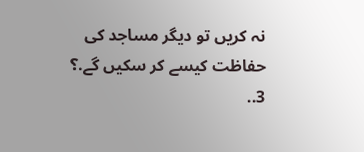نہ کریں تو دیگر مساجد کی حفاظت کیسے کر سکیں گے.؟
3..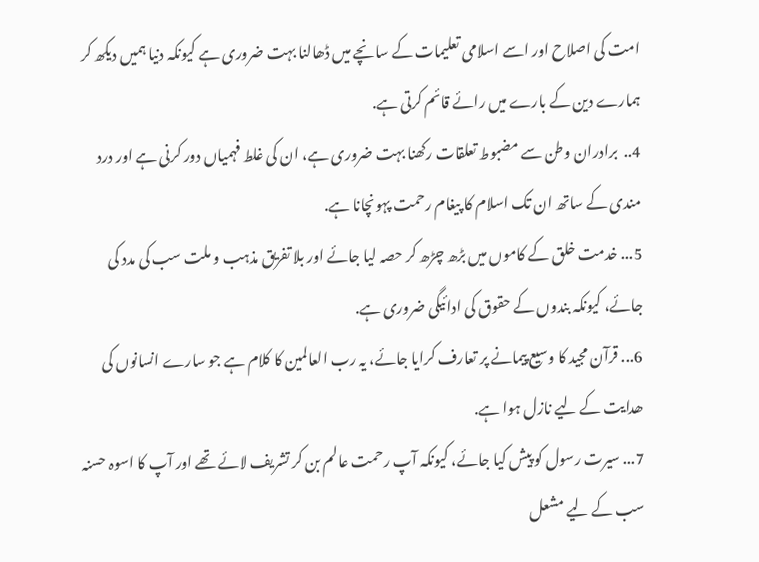امت کی اصلاح اور اسے اسلامی تعلیمات کے سانچے میں ڈھالنا بہت ضروری ہے کیونکہ دنیا ہمیں دیکھ کر ہمارے دین کے بارے میں رائے قائم کرتی ہے.
4..  برادران وطن سے مضبوط تعلقات رکھنا بہت ضروری ہے، ان کی غلط فہمیاں دور کرنی ہے اور درد مندی کے ساتھ ان تک اسلام کا پیغام رحمت پہونچانا ہے.
5... خدمت خلق کے کاموں میں بڑھ چڑھ کر حصہ لیا جائے اور بلا تفریق مذہب و ملت سب کی مدد کی جائے، کیونکہ بندوں کے حقوق کی ادائیگی ضروری ہے.
6... قرآن مجید کا وسیع پیمانے پر تعارف کرایا جائے، یہ رب العالمین کا کلام ہے جو سارے انسانوں کی ھدایت کے لیے نازل ہوا ہے.
7... سیرت رسول کو پیش کیا جائے، کیونکہ آپ رحمت عالم بن کر تشریف لائے تھے اور آپ کا اسوہ حسنہ سب کے لیے مشعل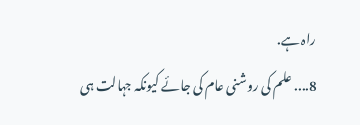راہ ہے.
8.... علم کی روشنی عام کی جائے کیونکہ جہالت ہی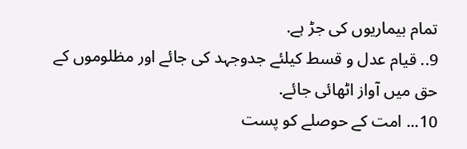تمام بیماریوں کی جڑ ہے.
9.. قیام عدل و قسط کیلئے جدوجہد کی جائے اور مظلوموں کے حق میں آواز اٹھائی جائے.
10... امت کے حوصلے کو پست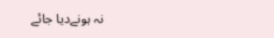نہ ہونےدیا جائے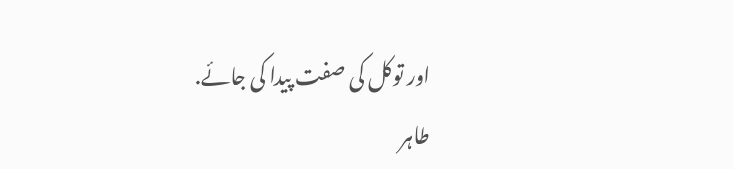اور توکل کی صفت پیدا کی جائے.
طاہر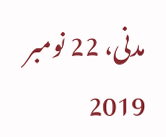مدنی، 22 نومبر 2019